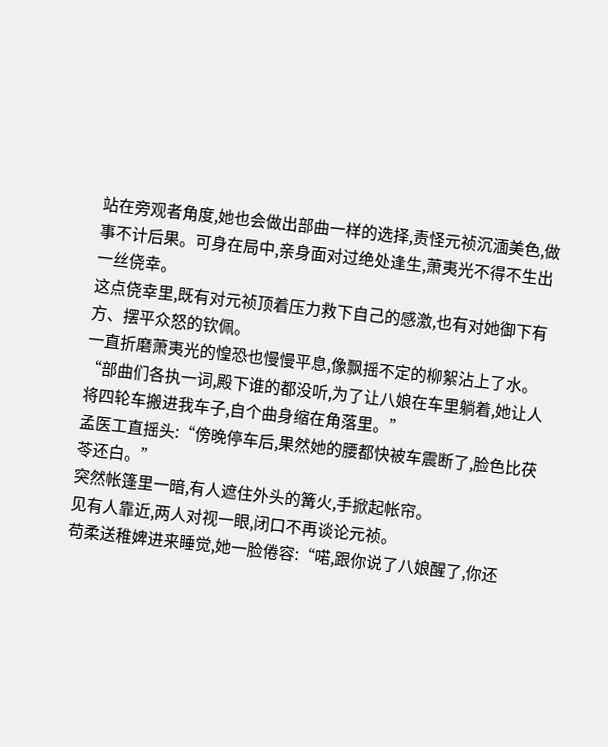站在旁观者角度,她也会做出部曲一样的选择,责怪元祯沉湎美色,做事不计后果。可身在局中,亲身面对过绝处逢生,萧夷光不得不生出一丝侥幸。
这点侥幸里,既有对元祯顶着压力救下自己的感激,也有对她御下有方、摆平众怒的钦佩。
一直折磨萧夷光的惶恐也慢慢平息,像飘摇不定的柳絮沾上了水。
“部曲们各执一词,殿下谁的都没听,为了让八娘在车里躺着,她让人将四轮车搬进我车子,自个曲身缩在角落里。”
孟医工直摇头:“傍晚停车后,果然她的腰都快被车震断了,脸色比茯苓还白。”
突然帐篷里一暗,有人遮住外头的篝火,手掀起帐帘。
见有人靠近,两人对视一眼,闭口不再谈论元祯。
苟柔送稚婢进来睡觉,她一脸倦容:“喏,跟你说了八娘醒了,你还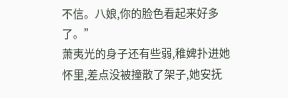不信。八娘,你的脸色看起来好多了。”
萧夷光的身子还有些弱,稚婢扑进她怀里,差点没被撞散了架子,她安抚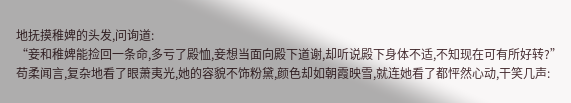地抚摸稚婢的头发,问询道:
“妾和稚婢能捡回一条命,多亏了殿恤,妾想当面向殿下道谢,却听说殿下身体不适,不知现在可有所好转?”
苟柔闻言,复杂地看了眼萧夷光,她的容貌不饰粉黛,颜色却如朝霞映雪,就连她看了都怦然心动,干笑几声: